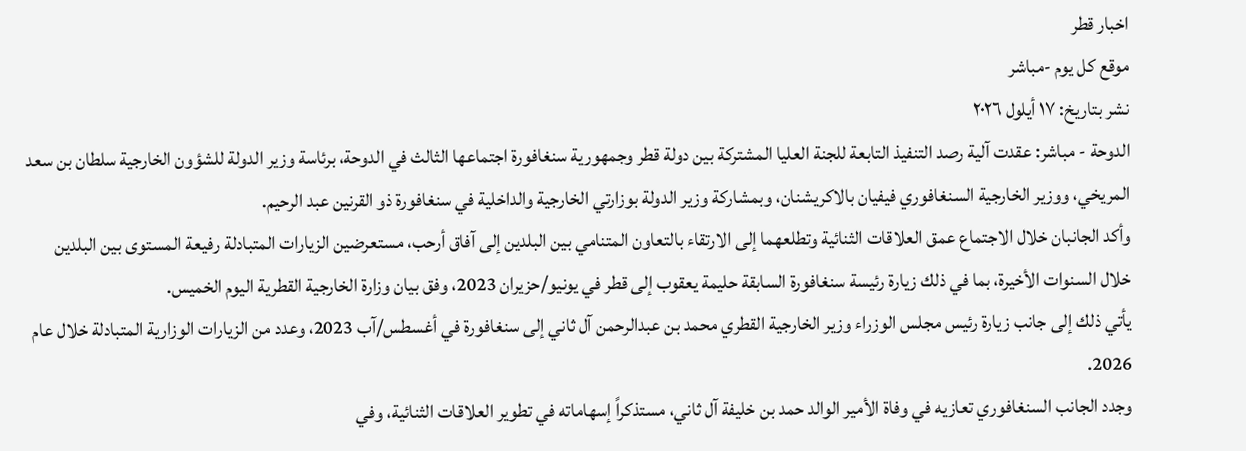اخبار قطر
موقع كل يوم -مباشر
نشر بتاريخ: ١٧ أيلول ٢٠٢٦
الدوحة - مباشر: عقدت آلية رصد التنفيذ التابعة للجنة العليا المشتركة بين دولة قطر وجمهورية سنغافورة اجتماعها الثالث في الدوحة، برئاسة وزير الدولة للشؤون الخارجية سلطان بن سعد المريخي، ووزير الخارجية السنغافوري فيفيان بالاكريشنان، وبمشاركة وزير الدولة بوزارتي الخارجية والداخلية في سنغافورة ذو القرنين عبد الرحيم.
وأكد الجانبان خلال الاجتماع عمق العلاقات الثنائية وتطلعهما إلى الارتقاء بالتعاون المتنامي بين البلدين إلى آفاق أرحب، مستعرضين الزيارات المتبادلة رفيعة المستوى بين البلدين خلال السنوات الأخيرة، بما في ذلك زيارة رئيسة سنغافورة السابقة حليمة يعقوب إلى قطر في يونيو/حزيران 2023، وفق بيان وزارة الخارجية القطرية اليوم الخميس.
يأتي ذلك إلى جانب زيارة رئيس مجلس الوزراء وزير الخارجية القطري محمد بن عبدالرحمن آل ثاني إلى سنغافورة في أغسطس/آب 2023، وعدد من الزيارات الوزارية المتبادلة خلال عام 2026.
وجدد الجانب السنغافوري تعازيه في وفاة الأمير الوالد حمد بن خليفة آل ثاني، مستذكراً إسهاماته في تطوير العلاقات الثنائية، وفي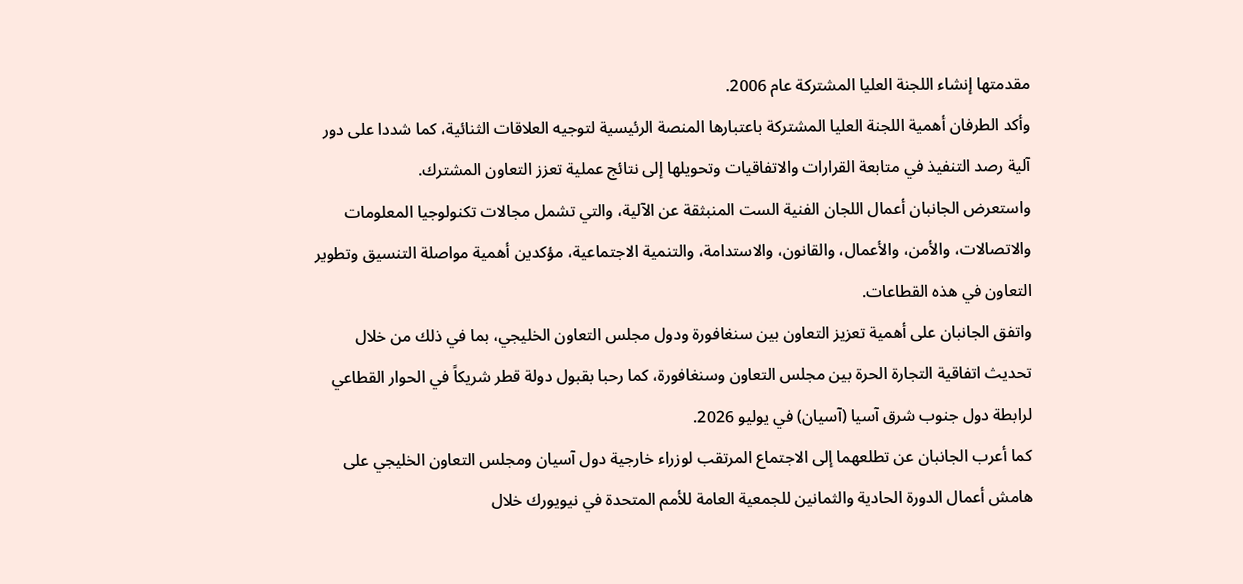مقدمتها إنشاء اللجنة العليا المشتركة عام 2006.
وأكد الطرفان أهمية اللجنة العليا المشتركة باعتبارها المنصة الرئيسية لتوجيه العلاقات الثنائية، كما شددا على دور آلية رصد التنفيذ في متابعة القرارات والاتفاقيات وتحويلها إلى نتائج عملية تعزز التعاون المشترك.
واستعرض الجانبان أعمال اللجان الفنية الست المنبثقة عن الآلية، والتي تشمل مجالات تكنولوجيا المعلومات والاتصالات، والأمن، والأعمال، والقانون، والاستدامة، والتنمية الاجتماعية، مؤكدين أهمية مواصلة التنسيق وتطوير التعاون في هذه القطاعات.
واتفق الجانبان على أهمية تعزيز التعاون بين سنغافورة ودول مجلس التعاون الخليجي، بما في ذلك من خلال تحديث اتفاقية التجارة الحرة بين مجلس التعاون وسنغافورة، كما رحبا بقبول دولة قطر شريكاً في الحوار القطاعي لرابطة دول جنوب شرق آسيا (آسيان) في يوليو 2026.
كما أعرب الجانبان عن تطلعهما إلى الاجتماع المرتقب لوزراء خارجية دول آسيان ومجلس التعاون الخليجي على هامش أعمال الدورة الحادية والثمانين للجمعية العامة للأمم المتحدة في نيويورك خلال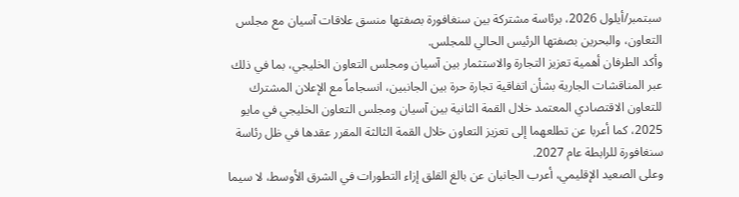سبتمبر/أيلول 2026، برئاسة مشتركة بين سنغافورة بصفتها منسق علاقات آسيان مع مجلس التعاون، والبحرين بصفتها الرئيس الحالي للمجلس.
وأكد الطرفان أهمية تعزيز التجارة والاستثمار بين آسيان ومجلس التعاون الخليجي، بما في ذلك عبر المناقشات الجارية بشأن اتفاقية تجارة حرة بين الجانبين، انسجاماً مع الإعلان المشترك للتعاون الاقتصادي المعتمد خلال القمة الثانية بين آسيان ومجلس التعاون الخليجي في مايو 2025، كما أعربا عن تطلعهما إلى تعزيز التعاون خلال القمة الثالثة المقرر عقدها في ظل رئاسة سنغافورة للرابطة عام 2027.
وعلى الصعيد الإقليمي، أعرب الجانبان عن بالغ القلق إزاء التطورات في الشرق الأوسط، لا سيما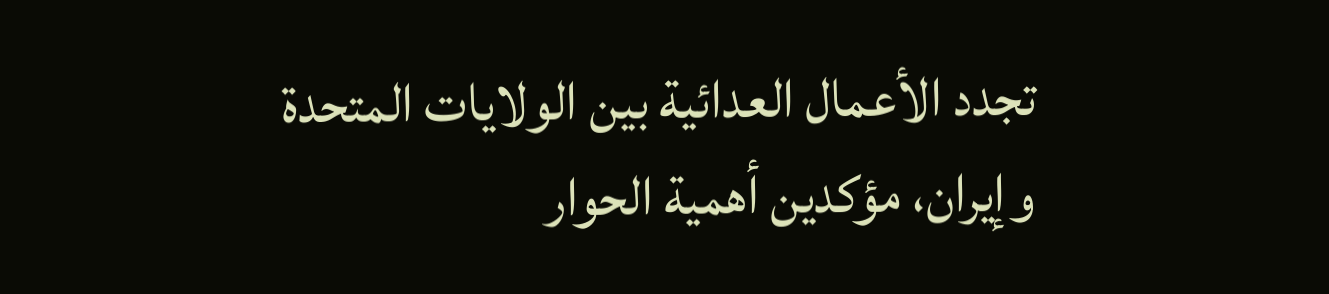تجدد الأعمال العدائية بين الولايات المتحدة وإيران، مؤكدين أهمية الحوار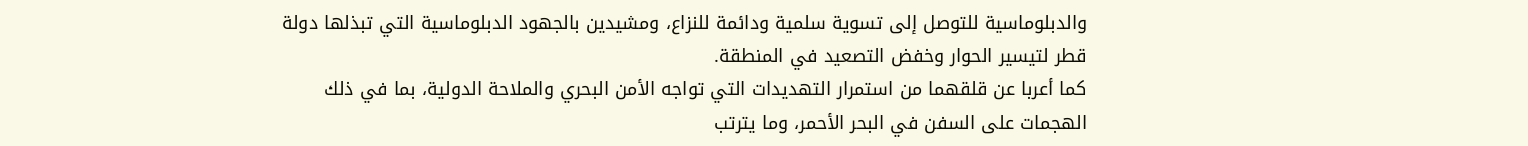والدبلوماسية للتوصل إلى تسوية سلمية ودائمة للنزاع، ومشيدين بالجهود الدبلوماسية التي تبذلها دولة قطر لتيسير الحوار وخفض التصعيد في المنطقة.
كما أعربا عن قلقهما من استمرار التهديدات التي تواجه الأمن البحري والملاحة الدولية، بما في ذلك الهجمات على السفن في البحر الأحمر، وما يترتب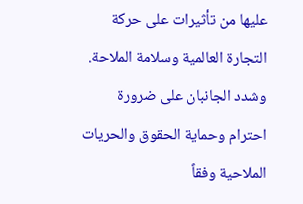عليها من تأثيرات على حركة التجارة العالمية وسلامة الملاحة.
وشدد الجانبان على ضرورة احترام وحماية الحقوق والحريات الملاحية وفقاً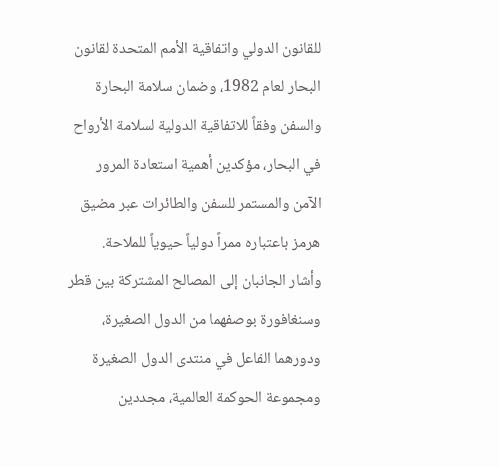للقانون الدولي واتفاقية الأمم المتحدة لقانون البحار لعام 1982، وضمان سلامة البحارة والسفن وفقاً للاتفاقية الدولية لسلامة الأرواح في البحار، مؤكدين أهمية استعادة المرور الآمن والمستمر للسفن والطائرات عبر مضيق هرمز باعتباره ممراً دولياً حيوياً للملاحة.
وأشار الجانبان إلى المصالح المشتركة بين قطر وسنغافورة بوصفهما من الدول الصغيرة، ودورهما الفاعل في منتدى الدول الصغيرة ومجموعة الحوكمة العالمية، مجددين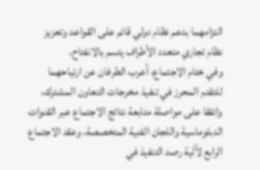التزامهما بدعم نظام دولي قائم على القواعد وتعزيز نظام تجاري متعدد الأطراف يتسم بالانفتاح.
وفي ختام الاجتماع، أعرب الطرفان عن ارتياحهما للتقدم المحرز في تنفيذ مخرجات التعاون المشترك، واتفقا على مواصلة متابعة نتائج الاجتماع عبر القنوات الدبلوماسية واللجان الفنية المتخصصة، وعقد الاجتماع الرابع لآلية رصد التنفيذ في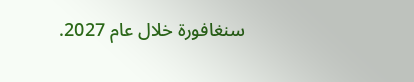سنغافورة خلال عام 2027.